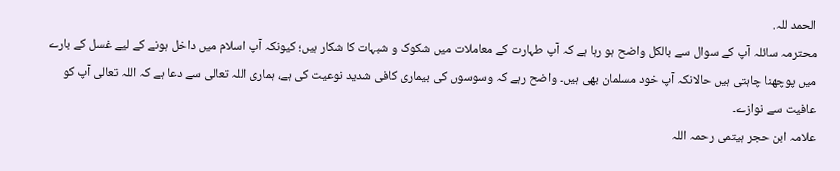الحمد للہ.
محترمہ سائلہ آپ کے سوال سے بالکل واضح ہو رہا ہے کہ آپ طہارت کے معاملات میں شکوک و شبہات کا شکار ہیں؛ کیونکہ آپ اسلام میں داخل ہونے کے لیے غسل کے بارے میں پوچھنا چاہتی ہیں حالانکہ آپ خود مسلمان بھی ہیں۔ واضح رہے کہ وسوسوں کی بیماری کافی شدید نوعیت کی ہے، ہماری اللہ تعالی سے دعا ہے کہ اللہ تعالی آپ کو عافیت سے نوازے۔
علامہ ابن حجر ہیتمی رحمہ اللہ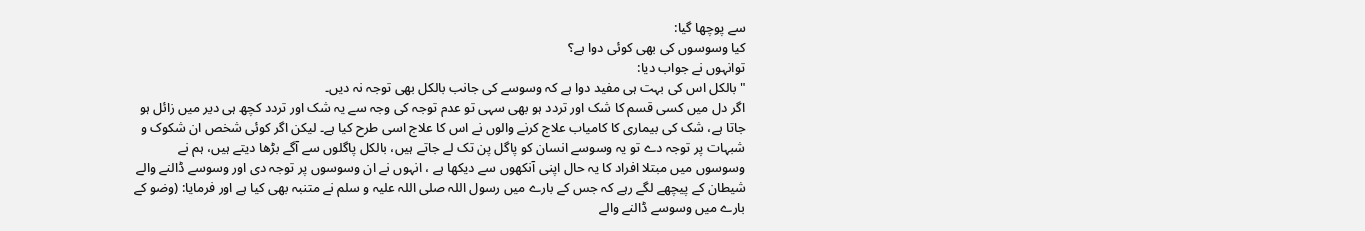سے پوچھا گیا:
کیا وسوسوں کی بھی کوئی دوا ہے؟
توانہوں نے جواب دیا:
"بالکل اس کی بہت ہی مفید دوا ہے کہ وسوسے کی جانب بالکل بھی توجہ نہ دیں۔
اگر دل میں کسی قسم کا شک اور تردد ہو بھی سہی تو عدم توجہ کی وجہ سے یہ شک اور تردد کچھ ہی دیر میں زائل ہو جاتا ہے، شک کی بیماری کا کامیاب علاج کرنے والوں نے اس کا علاج اسی طرح کیا ہے۔ لیکن اگر کوئی شخص ان شکوک و شبہات پر توجہ دے تو یہ وسوسے انسان کو پاگل پن تک لے جاتے ہیں، بالکل پاگلوں سے آگے بڑھا دیتے ہیں، ہم نے وسوسوں میں مبتلا افراد کا یہ حال اپنی آنکھوں سے دیکھا ہے ، انہوں نے ان وسوسوں پر توجہ دی اور وسوسے ڈالنے والے شیطان کے پیچھے لگے رہے کہ جس کے بارے میں رسول اللہ صلی اللہ علیہ و سلم نے متنبہ بھی کیا ہے اور فرمایا: (وضو کے بارے میں وسوسے ڈالنے والے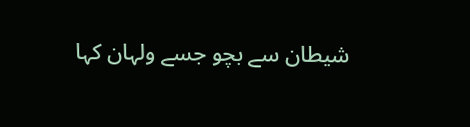شیطان سے بچو جسے ولہان کہا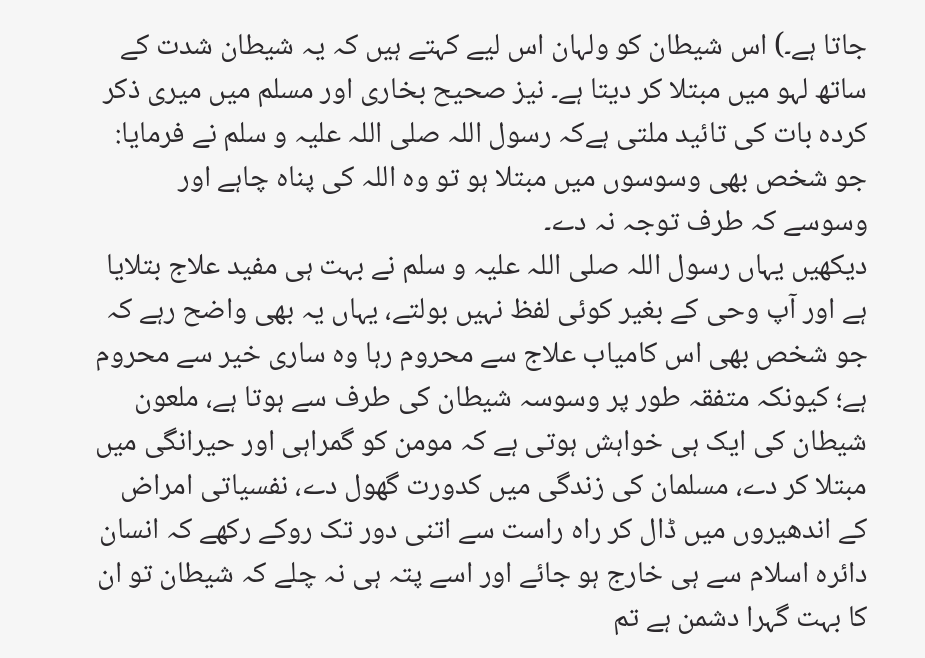جاتا ہے۔) اس شیطان کو ولہان اس لیے کہتے ہیں کہ یہ شیطان شدت کے ساتھ لہو میں مبتلا کر دیتا ہے۔ نیز صحیح بخاری اور مسلم میں میری ذکر کردہ بات کی تائید ملتی ہےکہ رسول اللہ صلی اللہ علیہ و سلم نے فرمایا: جو شخص بھی وسوسوں میں مبتلا ہو تو وہ اللہ کی پناہ چاہے اور وسوسے کہ طرف توجہ نہ دے۔
دیکھیں یہاں رسول اللہ صلی اللہ علیہ و سلم نے بہت ہی مفید علاج بتلایا ہے اور آپ وحی کے بغیر کوئی لفظ نہیں بولتے، یہاں یہ بھی واضح رہے کہ جو شخص بھی اس کامیاب علاج سے محروم رہا وہ ساری خیر سے محروم ہے؛ کیونکہ متفقہ طور پر وسوسہ شیطان کی طرف سے ہوتا ہے، ملعون شیطان کی ایک ہی خواہش ہوتی ہے کہ مومن کو گمراہی اور حیرانگی میں مبتلا کر دے، مسلمان کی زندگی میں کدورت گھول دے، نفسیاتی امراض کے اندھیروں میں ڈال کر راہ راست سے اتنی دور تک روکے رکھے کہ انسان دائرہ اسلام سے ہی خارج ہو جائے اور اسے پتہ ہی نہ چلے کہ شیطان تو ان کا بہت گہرا دشمن ہے تم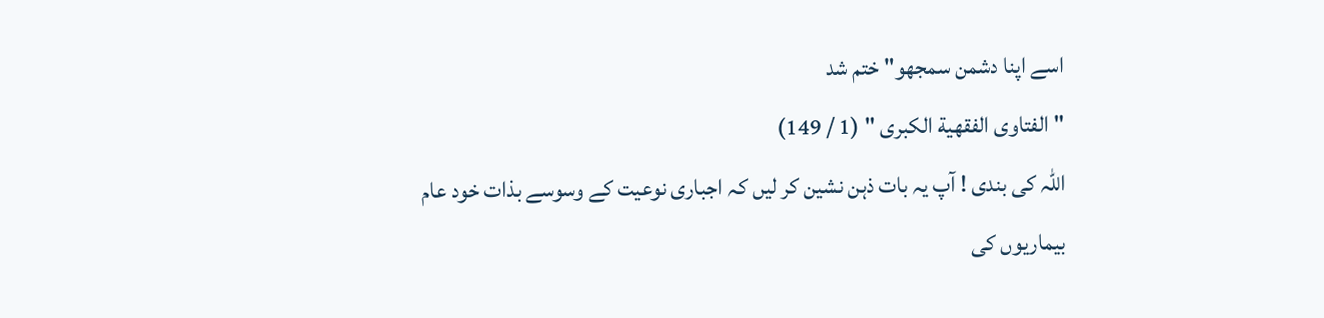اسے اپنا دشمن سمجھو" ختم شد
" الفتاوى الفقهية الكبرى " (1 / 149)
اللہ کی بندی ! آپ یہ بات ذہن نشین کر لیں کہ اجباری نوعیت کے وسوسے بذات خود عام بیماریوں کی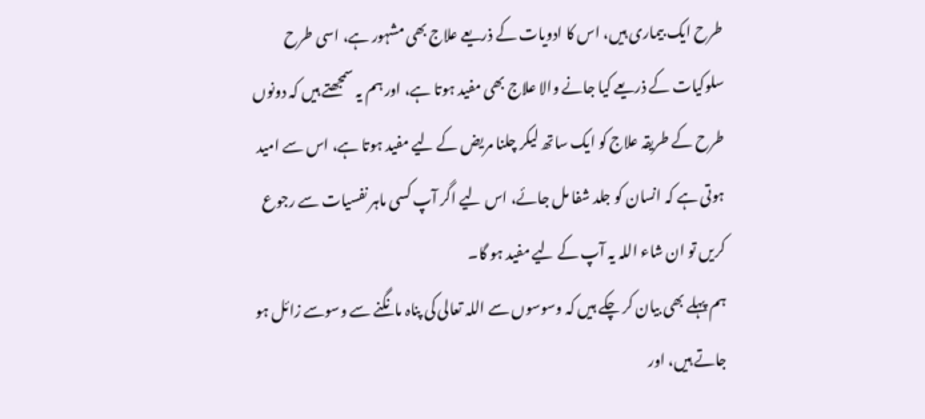طرح ایک بیماری ہیں، اس کا ادویات کے ذریعے علاج بھی مشہور ہے، اسی طرح سلوکیات کے ذریعے کیا جانے والا علاج بھی مفید ہوتا ہے، اور ہم یہ سمجھتے ہیں کہ دونوں طرح کے طریقہ علاج کو ایک ساتھ لیکر چلنا مریض کے لیے مفید ہوتا ہے، اس سے امید ہوتی ہے کہ انسان کو جلد شفا مل جائے، اس لیے اگر آپ کسی ماہر نفسیات سے رجوع کریں تو ان شاء اللہ یہ آپ کے لیے مفید ہو گا۔
ہم پہلے بھی بیان کر چکے ہیں کہ وسوسوں سے اللہ تعالی کی پناہ مانگنے سے وسوسے زائل ہو جاتے ہیں، اور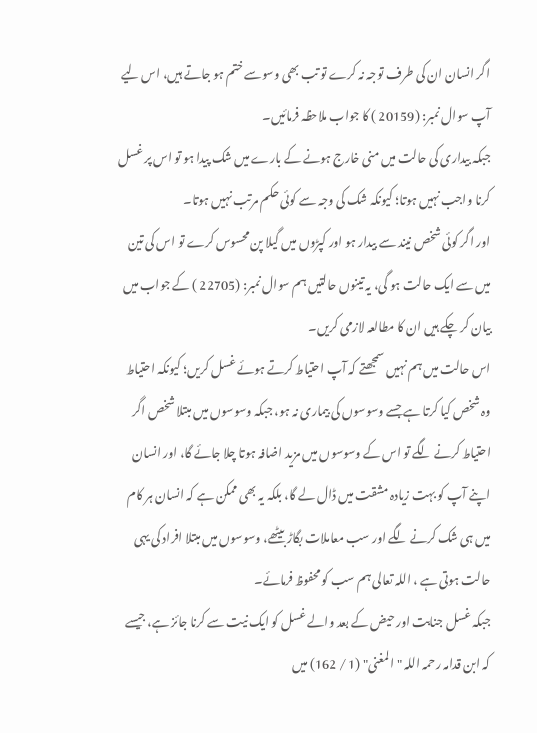اگر انسان ان کی طرف توجہ نہ کرے تو تب بھی وسوسے ختم ہو جاتے ہیں، اس لیے آپ سوال نمبر: (20159 ) کا جواب ملاحظہ فرمائیں۔
جبکہ بیداری کی حالت میں منی خارج ہونے کے بارے میں شک پیدا ہو تو اس پر غسل کرنا واجب نہیں ہوتا؛ کیونکہ شک کی وجہ سے کوئی حکم مرتب نہیں ہوتا۔
اور اگر کوئی شخص نیند سے بیدار ہو اور کپڑوں میں گیلا پن محسوس کرے تو اس کی تین میں سے ایک حالت ہو گی، یہ تینوں حالتیں ہم سوال نمبر: (22705 ) کے جواب میں بیان کر چکے ہیں ان کا مطالعہ لازمی کریں۔
اس حالت میں ہم نہیں سمجھتے کہ آپ احتیاط کرتے ہوئے غسل کریں؛ کیونکہ احتیاط وہ شخص کیا کرتا ہے جسے وسوسوں کی بیماری نہ ہو، جبکہ وسوسوں میں مبتلا شخص اگر احتیاط کرنے لگے تو اس کے وسوسوں میں مزید اضافہ ہوتا چلا جائے گا، اور انسان اپنے آپ کو بہت زیادہ مشقت میں ڈال لے گا، بلکہ یہ بھی ممکن ہے کہ انسان ہر کام میں ہی شک کرنے لگے اور سب معاملات بگاڑ بیٹھے، وسوسوں میں مبتلا افراد کی یہی حالت ہوتی ہے ، اللہ تعالی ہم سب کو محفوظ فرمائے۔
جبکہ غسل جنابت اور حیض کے بعد والے غسل کو ایک نیت سے کرنا جائز ہے، جیسے کہ ابن قدامہ رحمہ اللہ "المغنی" (1 / 162) میں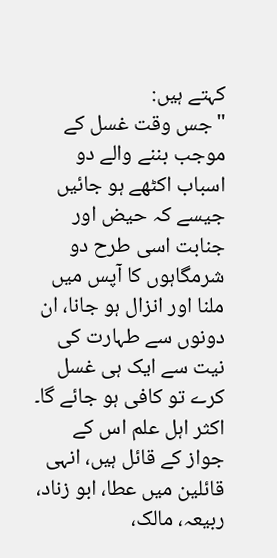کہتے ہیں:
"جس وقت غسل کے موجب بننے والے دو اسباب اکٹھے ہو جائیں جیسے کہ حیض اور جنابت اسی طرح دو شرمگاہوں کا آپس میں ملنا اور انزال ہو جانا، ان دونوں سے طہارت کی نیت سے ایک ہی غسل کرے تو کافی ہو جائے گا۔ اکثر اہل علم اس کے جواز کے قائل ہیں، انہی قائلین میں عطا، ابو زناد، ربیعہ، مالک،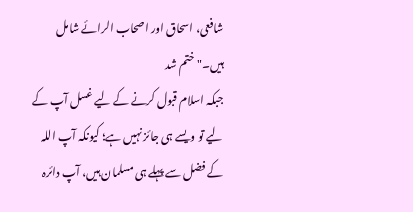شافعی، اسحاق اور اصحاب الرائے شامل ہیں۔" ختم شد
جبکہ اسلام قبول کرنے کے لیے غسل آپ کے لیے تو ویسے ہی جائز نہیں ہے؛ کیونکہ آپ اللہ کے فضل سے پہلے ہی مسلمان ہیں، آپ دائرہ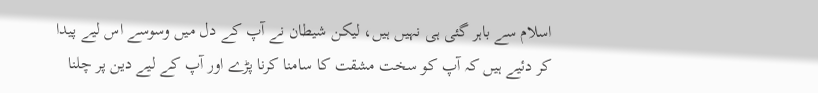اسلام سے باہر گئی ہی نہیں ہیں، لیکن شیطان نے آپ کے دل میں وسوسے اس لیے پیدا کر دئیے ہیں کہ آپ کو سخت مشقت کا سامنا کرنا پڑے اور آپ کے لیے دین پر چلنا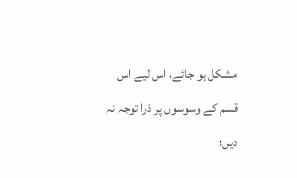مشکل ہو جائے، اس لیے اس قسم کے وسوسوں پر ذرا توجہ نہ دیں؛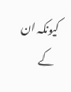کیونکہ ان کے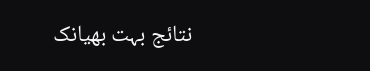نتائج بہت بھیانک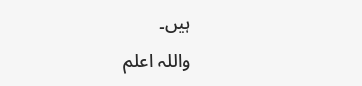ہیں۔
واللہ اعلم